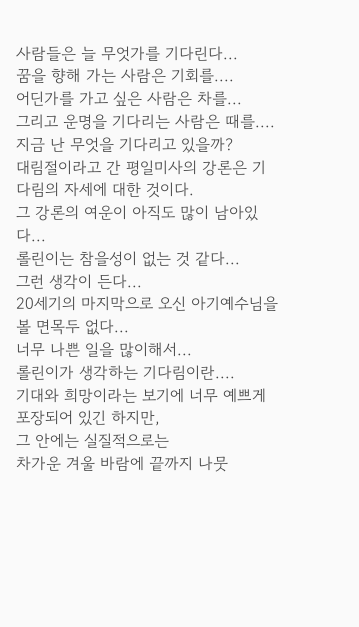사람들은 늘 무엇가를 기다린다...
꿈을 향해 가는 사람은 기회를....
어딘가를 가고 싶은 사람은 차를...
그리고 운명을 기다리는 사람은 때를....
지금 난 무엇을 기다리고 있을까?
대림절이라고 간 평일미사의 강론은 기다림의 자세에 대한 것이다.
그 강론의 여운이 아직도 많이 남아있다...
롤린이는 참을성이 없는 것 같다...
그런 생각이 든다...
20세기의 마지막으로 오신 아기예수님을 볼 면목두 없다...
너무 나쁜 일을 많이해서...
롤린이가 생각하는 기다림이란....
기대와 희망이라는 보기에 너무 예쁘게 포장되어 있긴 하지만,
그 안에는 실질적으로는
차가운 겨울 바람에 끝까지 나뭇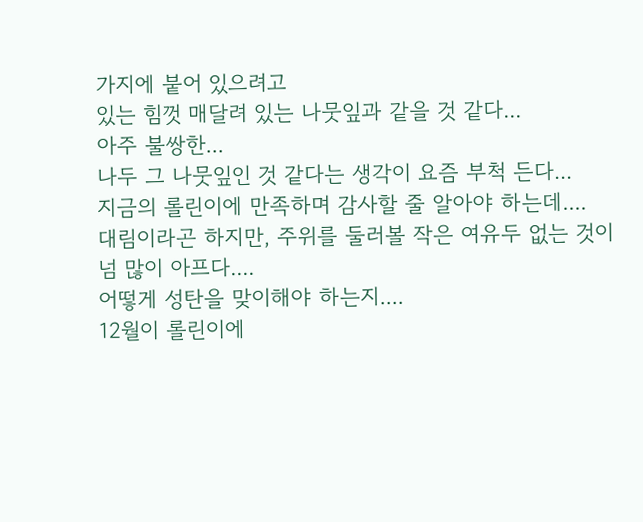가지에 붙어 있으려고
있는 힘껏 매달려 있는 나뭇잎과 같을 것 같다...
아주 불쌍한...
나두 그 나뭇잎인 것 같다는 생각이 요즘 부척 든다...
지금의 롤린이에 만족하며 감사할 줄 알아야 하는데....
대림이라곤 하지만, 주위를 둘러볼 작은 여유두 없는 것이
넘 많이 아프다....
어떻게 성탄을 맞이해야 하는지....
12월이 롤린이에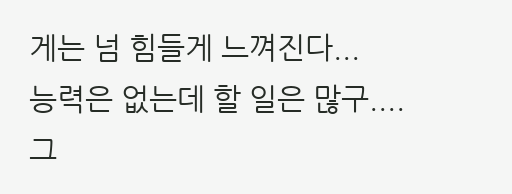게는 넘 힘들게 느껴진다...
능력은 없는데 할 일은 많구....
그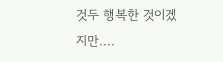것두 행복한 것이겠지만....